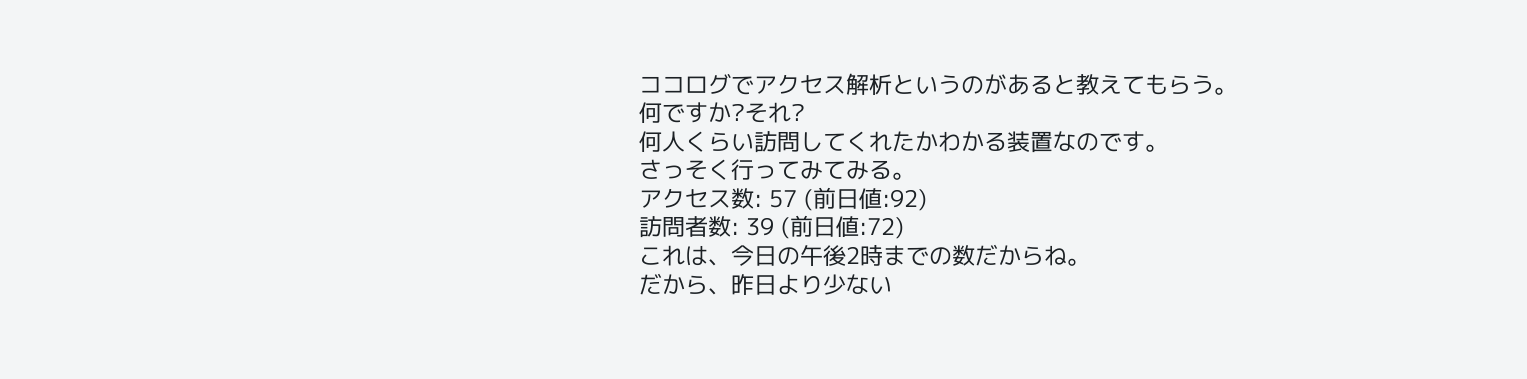ココログでアクセス解析というのがあると教えてもらう。
何ですか?それ?
何人くらい訪問してくれたかわかる装置なのです。
さっそく行ってみてみる。
アクセス数: 57 (前日値:92)
訪問者数: 39 (前日値:72)
これは、今日の午後2時までの数だからね。
だから、昨日より少ない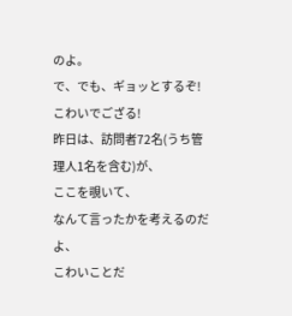のよ。
で、でも、ギョッとするぞ!
こわいでござる!
昨日は、訪問者72名(うち管理人1名を含む)が、
ここを覗いて、
なんて言ったかを考えるのだよ、
こわいことだ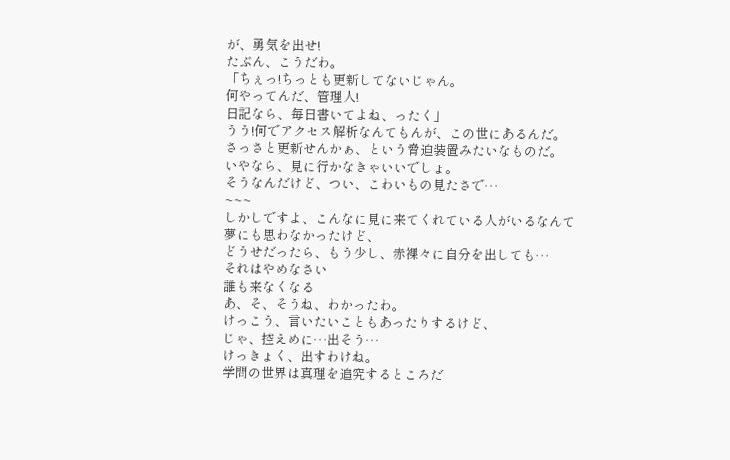が、勇気を出せ!
たぶん、こうだわ。
「ちぇっ!ちっとも更新してないじゃん。
何やってんだ、管理人!
日記なら、毎日書いてよね、ったく」
うう!何でアクセス解析なんてもんが、この世にあるんだ。
さっさと更新せんかぁ、という脅迫装置みたいなものだ。
いやなら、見に行かなきゃいいでしょ。
そうなんだけど、つい、こわいもの見たさで…
~~~
しかしですよ、こんなに見に来てくれている人がいるなんて
夢にも思わなかったけど、
どうせだったら、もう少し、赤裸々に自分を出しても…
それはやめなさい
誰も来なくなる
あ、そ、そうね、わかったわ。
けっこう、言いたいこともあったりするけど、
じゃ、控えめに…出そう…
けっきょく、出すわけね。
学問の世界は真理を追究するところだ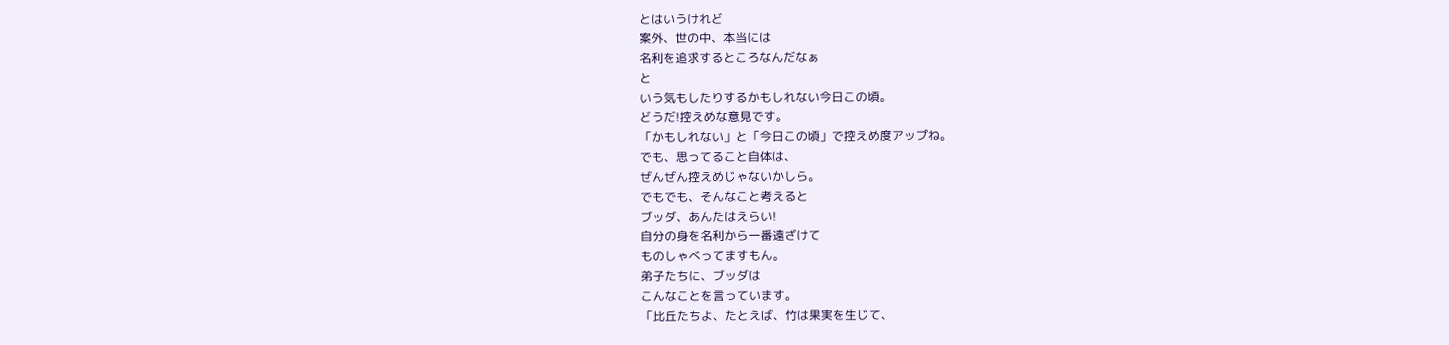とはいうけれど
案外、世の中、本当には
名利を追求するところなんだなぁ
と
いう気もしたりするかもしれない今日この頃。
どうだ!控えめな意見です。
「かもしれない」と「今日この頃」で控えめ度アップね。
でも、思ってること自体は、
ぜんぜん控えめじゃないかしら。
でもでも、そんなこと考えると
ブッダ、あんたはえらい!
自分の身を名利から一番遠ざけて
ものしゃべってますもん。
弟子たちに、ブッダは
こんなことを言っています。
「比丘たちよ、たとえば、竹は果実を生じて、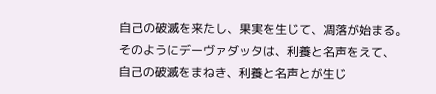自己の破滅を来たし、果実を生じて、凋落が始まる。
そのようにデーヴァダッタは、利養と名声をえて、
自己の破滅をまねき、利養と名声とが生じ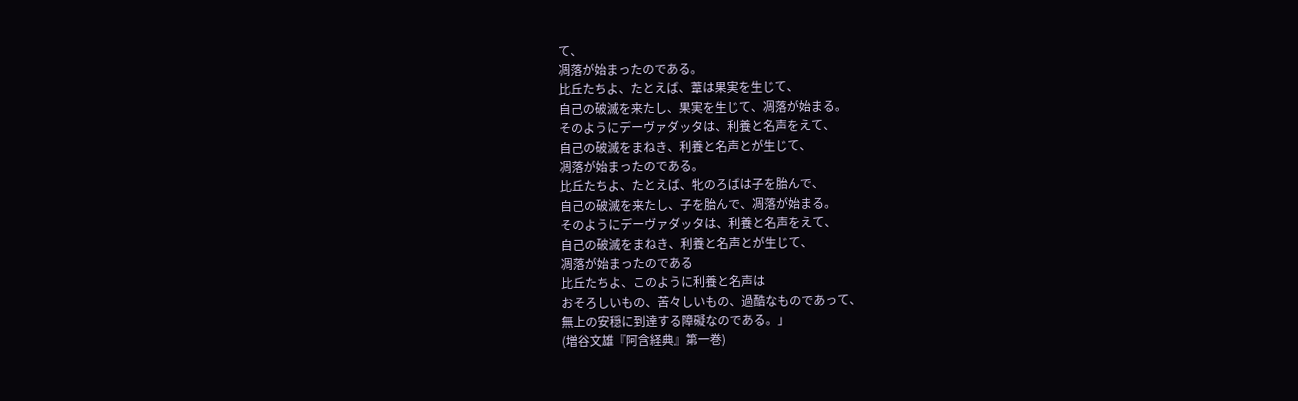て、
凋落が始まったのである。
比丘たちよ、たとえば、葦は果実を生じて、
自己の破滅を来たし、果実を生じて、凋落が始まる。
そのようにデーヴァダッタは、利養と名声をえて、
自己の破滅をまねき、利養と名声とが生じて、
凋落が始まったのである。
比丘たちよ、たとえば、牝のろばは子を胎んで、
自己の破滅を来たし、子を胎んで、凋落が始まる。
そのようにデーヴァダッタは、利養と名声をえて、
自己の破滅をまねき、利養と名声とが生じて、
凋落が始まったのである
比丘たちよ、このように利養と名声は
おそろしいもの、苦々しいもの、過酷なものであって、
無上の安穏に到達する障礙なのである。」
(増谷文雄『阿含経典』第一巻)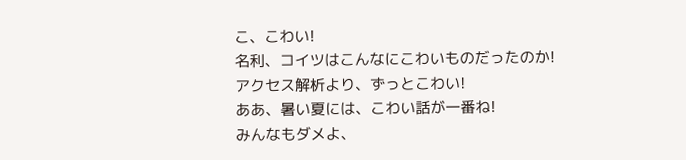こ、こわい!
名利、コイツはこんなにこわいものだったのか!
アクセス解析より、ずっとこわい!
ああ、暑い夏には、こわい話が一番ね!
みんなもダメよ、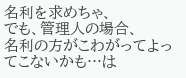名利を求めちゃ、
でも、管理人の場合、
名利の方がこわがってよってこないかも…は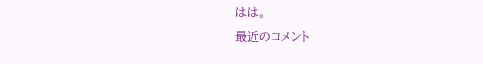はは。
最近のコメント